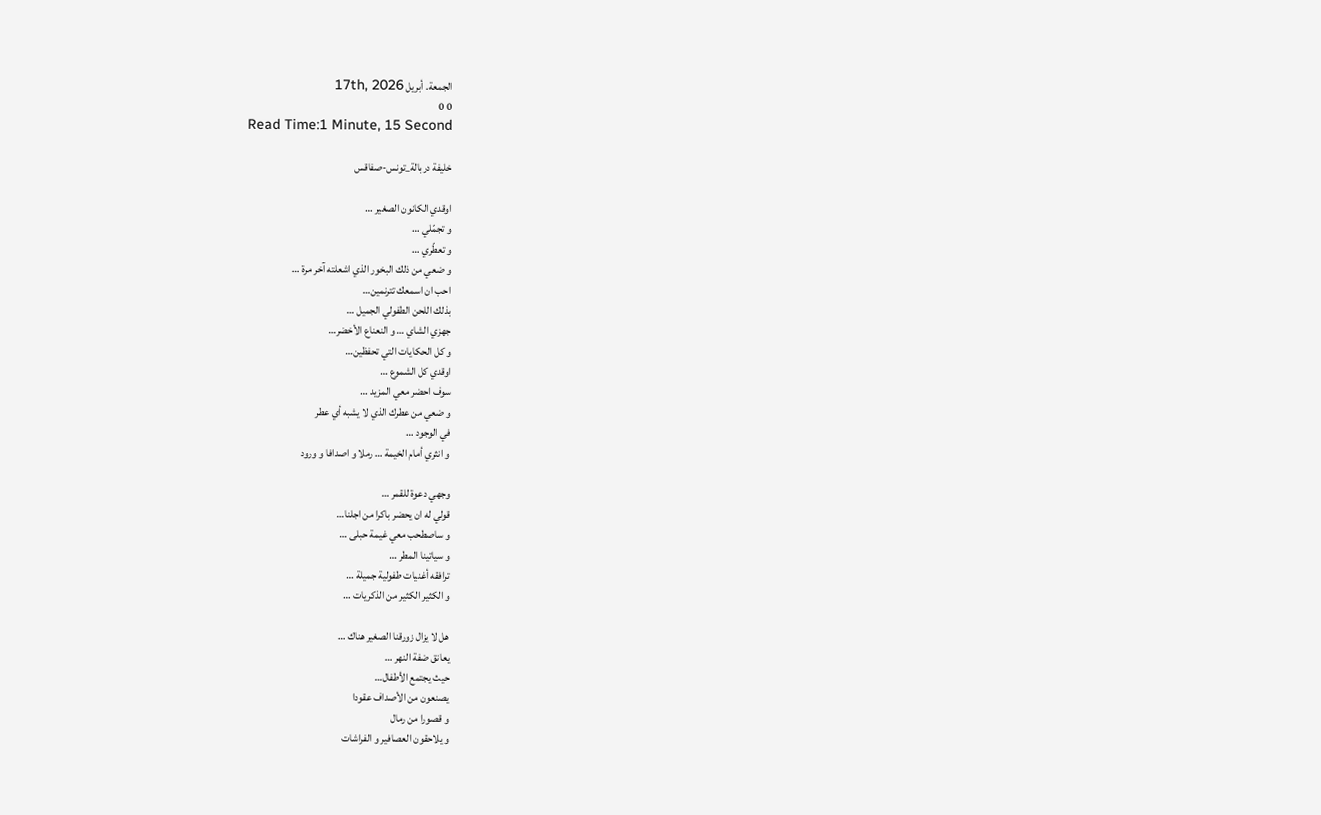الجمعة. أبريل 17th, 2026
0 0
Read Time:1 Minute, 15 Second

خليفة دربالة_تونس-صفاقس

اوقدي الكانون الصغير …
و تجمّلي …
و تعطّري …
و ضعي من ذلك البخور الذي اشعلته آخر مرة …
احب ان اسمعك تترنمين…
بذلك اللحن الطفولي الجميل …
جهزي الشاي … و النعناع الأخضر…
و كل الحكايات التي تحفظين…
اوقدي كل الشموع …
سوف احضر معي المزيد …
و ضعي من عطرك الذي لا يشبه أي عطر
في الوجود …
و انثري أمام الخيمة … رملا و اصدافا و ورود

وجهي دعوة للقمر …
قولي له ان يحضر باكرا من اجلنا…
و ساصطحب معي غيمة حبلى …
و سياتينا المطر …
ترافقه أغنيات طفولية جميلة …
و الكثير الكثير من الذكريات …

هل لا يزال زورقنا الصغير هناك …
يعانق ضفة النهر …
حيث يجتمع الأطفال…
يصنعون من الأصداف عقودا
و قصورا من رمال
و يلاحقون العصافير و الفراشات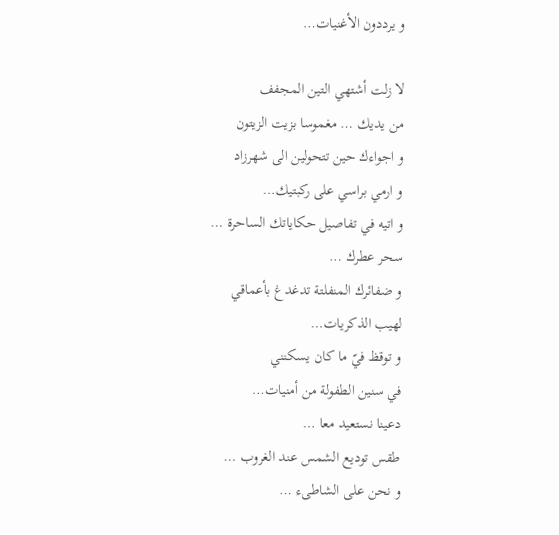و يرددون الأغنيات…

لا زلت أشتهي التين المجفف
من يديك … مغموسا بزيت الزيتون
و اجواءك حين تتحولين الى شهرزاد
و ارمي براسي على ركبتيك…
و اتيه في تفاصيل حكاياتك الساحرة …
سحر عطرك …
و ضفائرك المنفلتة تدغدغ بأعماقي
لهيب الذكريات…
و توقظ فيّ ما كان يسكنني
في سنين الطفولة من أمنيات…
دعينا نستعيد معا …
طقس توديع الشمس عند الغروب …
و نحن على الشاطىء …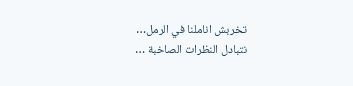تخربش اناملنا في الرمل…
نتبادل النظرات الصاخبة …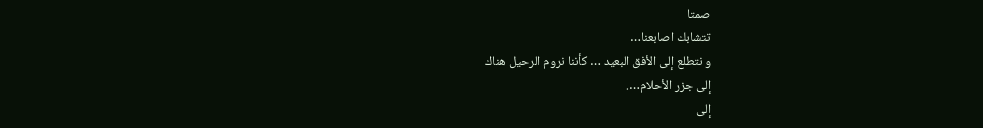صمتا
تتشابك اصابعنا…
و نتطلع إلى الأفق البعيد … كأننا نروم الرحيل هناك
إلى جزر الأحلام….
إلى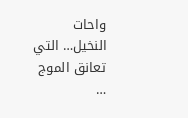واحات النخيل… التي تعانق الموج …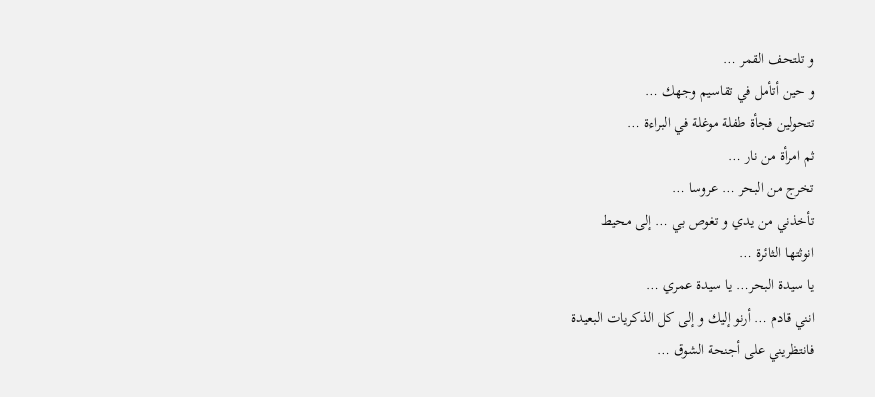و تلتحف القمر …
و حين أتأمل في تقاسيم وجهك …
تتحولين فجأة طفلة موغلة في البراءة …
ثم امرأة من نار …
تخرج من البحر … عروسا …
تأخذني من يدي و تغوص بي … إلى محيط
انوثتها الثائرة …
يا سيدة البحر… يا سيدة عمري …
انني قادم … أرنو إليك و إلى كل الذكريات البعيدة
فانتظريني على أجنحة الشوق …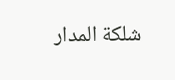شلكة المدار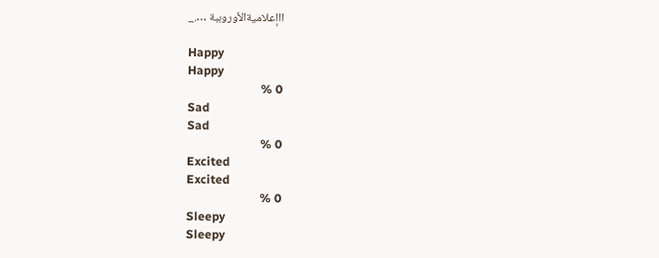ااإعلاميةالأوروببة …._

Happy
Happy
0 %
Sad
Sad
0 %
Excited
Excited
0 %
Sleepy
Sleepy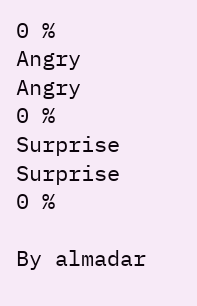0 %
Angry
Angry
0 %
Surprise
Surprise
0 %

By almadar